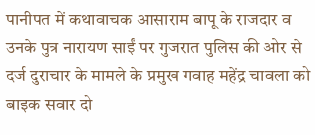पानीपत में कथावाचक आसाराम बापू के राजदार व उनके पुत्र नारायण साईं पर गुजरात पुलिस की ओर से दर्ज दुराचार के मामले के प्रमुख गवाह महेंद्र चावला को बाइक सवार दो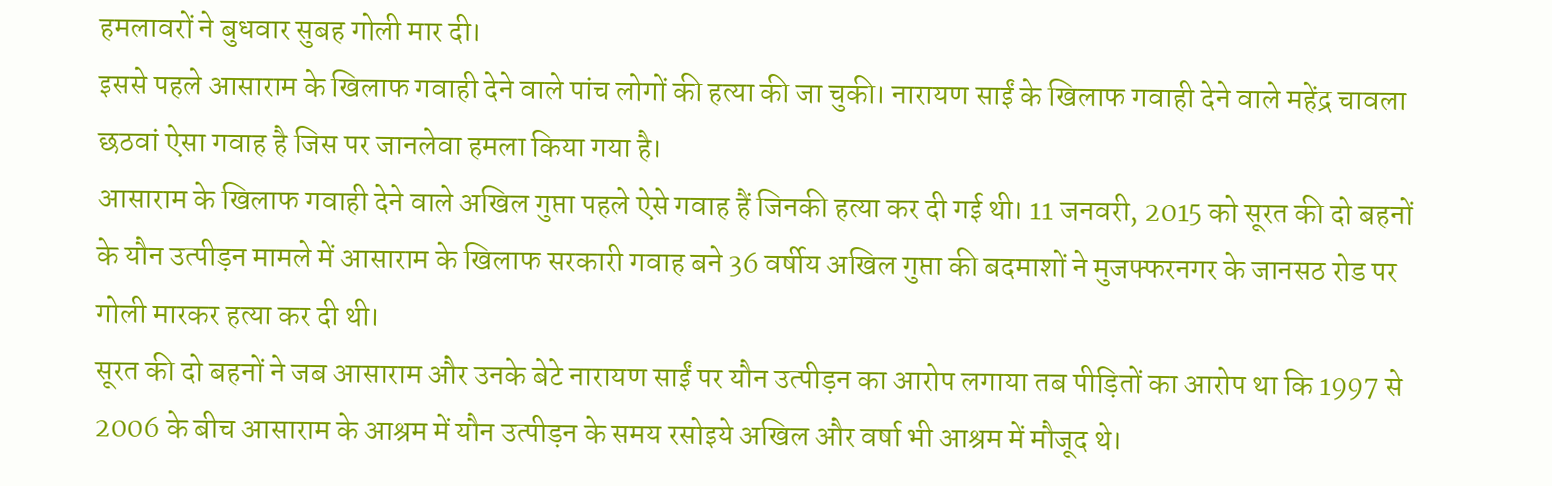हमलावरों ने बुधवार सुबह गोली मार दी।
इससे पहले आसाराम के खिलाफ गवाही देने वाले पांच लोगों की हत्या की जा चुकी। नारायण साईं के खिलाफ गवाही देने वाले महेंद्र चावला छठवां ऐसा गवाह है जिस पर जानलेवा हमला किया गया है।
आसाराम के खिलाफ गवाही देने वाले अखिल गुप्ता पहले ऐसे गवाह हैं जिनकी हत्या कर दी गई थी। 11 जनवरी, 2015 को सूरत की दो बहनों के यौन उत्पीड़न मामले में आसाराम के खिलाफ सरकारी गवाह बने 36 वर्षीय अखिल गुप्ता की बदमाशों ने मुजफ्फरनगर के जानसठ रोड पर गोली मारकर हत्या कर दी थी।
सूरत की दो बहनों ने जब आसाराम और उनके बेटे नारायण साईं पर यौन उत्पीड़न का आरोप लगाया तब पीड़ितों का आरोप था कि 1997 से 2006 के बीच आसाराम के आश्रम में यौन उत्पीड़न के समय रसोइये अखिल और वर्षा भी आश्रम में मौजूद थे।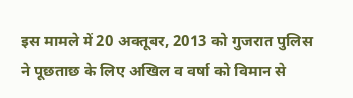इस मामले में 20 अक्तूबर, 2013 को गुजरात पुलिस ने पूछताछ के लिए अखिल व वर्षा को विमान से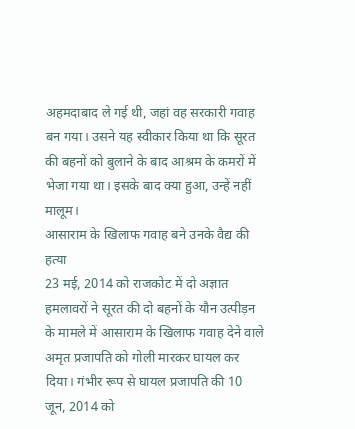अहमदाबाद ले गई थी, जहां वह सरकारी गवाह बन गया। उसने यह स्वीकार किया था कि सूरत की बहनों को बुलाने के बाद आश्रम के कमरों में भेजा गया था। इसके बाद क्या हुआ, उन्हें नहीं मालूम।
आसाराम के खिलाफ गवाह बने उनके वैद्य की हत्या
23 मई, 2014 को राजकोट में दो अज्ञात हमलावरों ने सूरत की दो बहनों के यौन उत्पीड़न के मामले में आसाराम के खिलाफ गवाह देने वाले अमृत प्रजापति को गोली मारकर घायल कर दिया। गंभीर रूप से घायल प्रजापति की 10 जून, 2014 को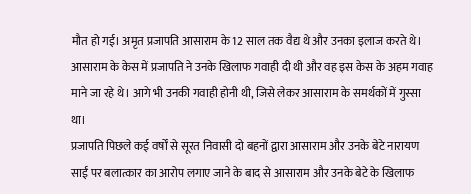मौत हो गई। अमृत प्रजापति आसाराम के 12 साल तक वैद्य थे और उनका इलाज करते थे।
आसाराम के केस में प्रजापति ने उनके खिलाफ गवाही दी थी और वह इस केस के अहम गवाह माने जा रहे थे। आगे भी उनकी गवाही होनी थी, जिसे लेकर आसाराम के समर्थकों में गुस्सा था।
प्रजापति पिछले कई वर्षों से सूरत निवासी दो बहनों द्वारा आसाराम और उनके बेटे नारायण साईं पर बलात्कार का आरोप लगाए जाने के बाद से आसाराम और उनके बेटे के खिलाफ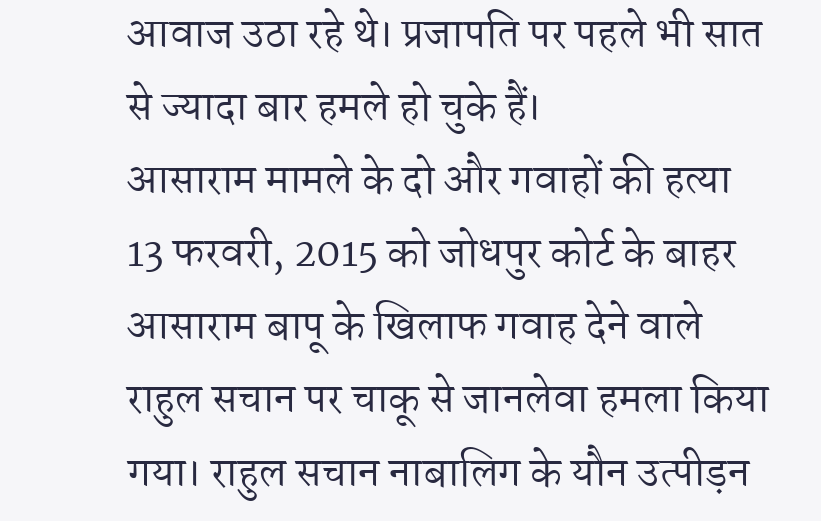आवाज उठा रहे थे। प्रजापति पर पहले भी सात से ज्यादा बार हमले हो चुके हैं।
आसाराम मामले के दो और गवाहों की हत्या
13 फरवरी, 2015 को जोधपुर कोर्ट के बाहर आसाराम बापू के खिलाफ गवाह देने वाले राहुल सचान पर चाकू से जानलेवा हमला किया गया। राहुल सचान नाबालिग के यौन उत्पीड़न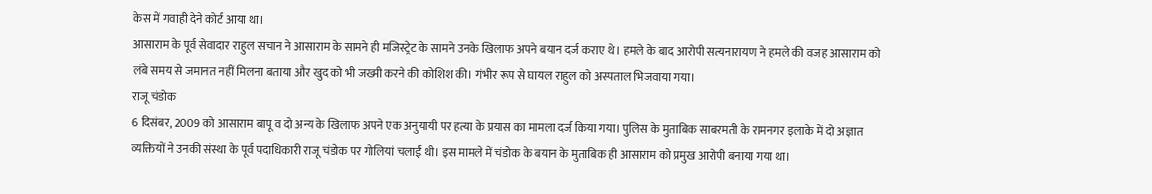केस में गवाही देने कोर्ट आया था।
आसाराम के पूर्व सेवादार राहुल सचान ने आसाराम के सामने ही मजिस्ट्रेट के सामने उनके खिलाफ अपने बयान दर्ज कराए थे। हमले के बाद आरोपी सत्यनारायण ने हमले की वजह आसाराम को लंबे समय से जमानत नहीं मिलना बताया और खुद को भी जख्मी करने की कोशिश की। गंभीर रूप से घायल राहुल को अस्पताल भिजवाया गया।
राजू चंडोक
6 दिसंबर, 2009 को आसाराम बापू व दो अन्य के खिलाफ अपने एक अनुयायी पर हत्या के प्रयास का मामला दर्ज किया गया। पुलिस के मुताबिक साबरमती के रामनगर इलाके में दो अज्ञात व्यक्तियों ने उनकी संस्था के पूर्व पदाधिकारी राजू चंडोक पर गोलियां चलाईं थी। इस मामले में चंडोक के बयान के मुताबिक ही आसाराम को प्रमुख आरोपी बनाया गया था।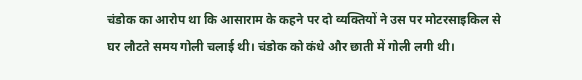चंडोक का आरोप था कि आसाराम के कहने पर दो व्यक्तियों ने उस पर मोटरसाइकिल से घर लौटते समय गोली चलाई थी। चंडोक को कंधे और छाती में गोली लगी थी।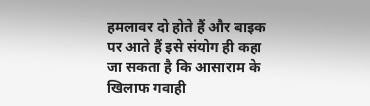हमलावर दो होते हैं और बाइक पर आते हैं इसे संयोग ही कहा जा सकता है कि आसाराम के खिलाफ गवाही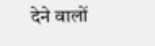देने वालों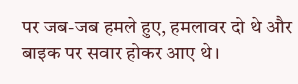पर जब-जब हमले हुए, हमलावर दो थे और बाइक पर सवार होकर आए थे।